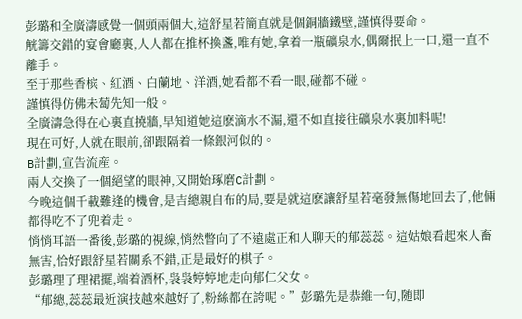彭璐和全廣濤感覺一個頭兩個大,這舒星若簡直就是個銅牆鐵壁,謹慎得要命。
觥籌交錯的宴會廳裏,人人都在推杯換盞,唯有她,拿着一瓶礦泉水,偶爾抿上一口,還一直不離手。
至于那些香槟、紅酒、白蘭地、洋酒,她看都不看一眼,碰都不碰。
謹慎得仿佛未蔔先知一般。
全廣濤急得在心裏直撓牆,早知道她這麽滴水不漏,還不如直接往礦泉水裏加料呢!
現在可好,人就在眼前,卻跟隔着一條銀河似的。
B計劃,宣告流産。
兩人交換了一個絕望的眼神,又開始琢磨C計劃。
今晚這個千載難逢的機會,是吉總親自布的局,要是就這麽讓舒星若毫發無傷地回去了,他倆都得吃不了兜着走。
悄悄耳語一番後,彭璐的視線,悄然瞥向了不遠處正和人聊天的郁蕊蕊。這姑娘看起來人畜無害,恰好跟舒星若關系不錯,正是最好的棋子。
彭璐理了理裙擺,端着酒杯,袅袅婷婷地走向郁仁父女。
“郁總,蕊蕊最近演技越來越好了,粉絲都在誇呢。”彭璐先是恭維一句,随即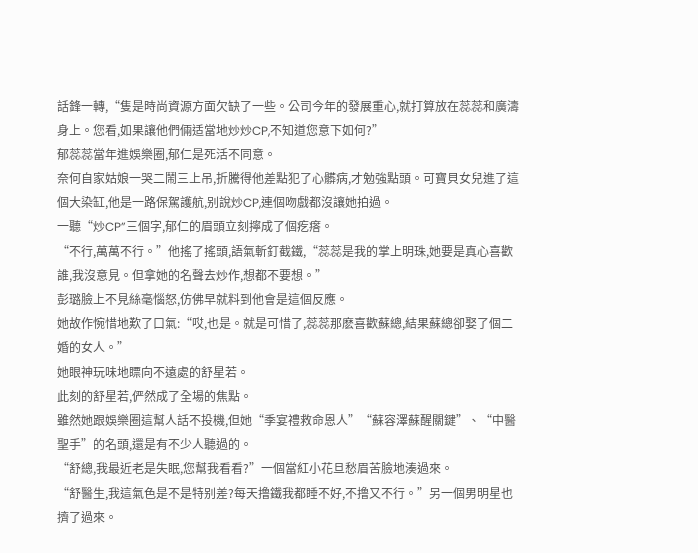話鋒一轉,“隻是時尚資源方面欠缺了一些。公司今年的發展重心,就打算放在蕊蕊和廣濤身上。您看,如果讓他們倆适當地炒炒CP,不知道您意下如何?”
郁蕊蕊當年進娛樂圈,郁仁是死活不同意。
奈何自家姑娘一哭二鬧三上吊,折騰得他差點犯了心髒病,才勉強點頭。可寶貝女兒進了這個大染缸,他是一路保駕護航,别說炒CP,連個吻戲都沒讓她拍過。
一聽“炒CP”三個字,郁仁的眉頭立刻擰成了個疙瘩。
“不行,萬萬不行。”他搖了搖頭,語氣斬釘截鐵,“蕊蕊是我的掌上明珠,她要是真心喜歡誰,我沒意見。但拿她的名聲去炒作,想都不要想。”
彭璐臉上不見絲毫惱怒,仿佛早就料到他會是這個反應。
她故作惋惜地歎了口氣:“哎,也是。就是可惜了,蕊蕊那麽喜歡蘇總,結果蘇總卻娶了個二婚的女人。”
她眼神玩味地瞟向不遠處的舒星若。
此刻的舒星若,俨然成了全場的焦點。
雖然她跟娛樂圈這幫人話不投機,但她“季宴禮救命恩人”“蘇容澤蘇醒關鍵”、“中醫聖手”的名頭,還是有不少人聽過的。
“舒總,我最近老是失眠,您幫我看看?”一個當紅小花旦愁眉苦臉地湊過來。
“舒醫生,我這氣色是不是特别差?每天撸鐵我都睡不好,不撸又不行。”另一個男明星也擠了過來。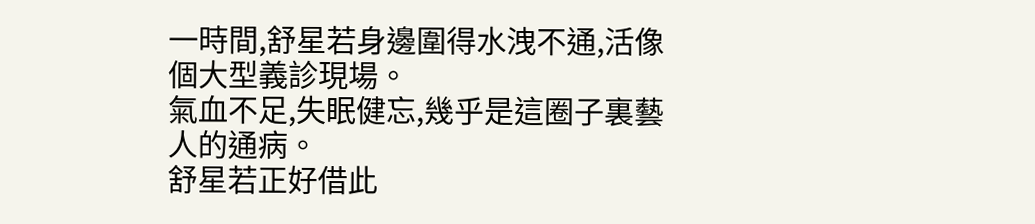一時間,舒星若身邊圍得水洩不通,活像個大型義診現場。
氣血不足,失眠健忘,幾乎是這圈子裏藝人的通病。
舒星若正好借此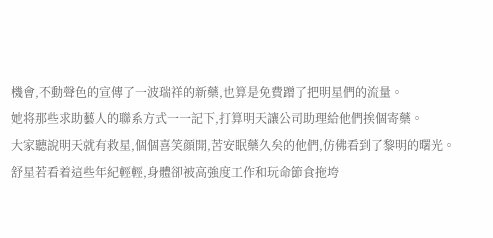機會,不動聲色的宣傳了一波瑞祥的新藥,也算是免費蹭了把明星們的流量。
她将那些求助藝人的聯系方式一一記下,打算明天讓公司助理給他們挨個寄藥。
大家聽說明天就有救星,個個喜笑顔開,苦安眠藥久矣的他們,仿佛看到了黎明的曙光。
舒星若看着這些年紀輕輕,身體卻被高強度工作和玩命節食拖垮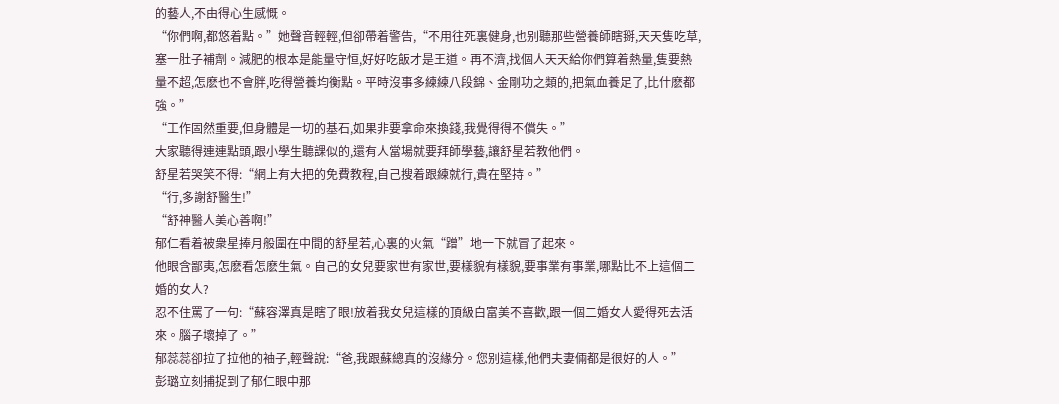的藝人,不由得心生感慨。
“你們啊,都悠着點。”她聲音輕輕,但卻帶着警告,“不用往死裏健身,也别聽那些營養師瞎掰,天天隻吃草,塞一肚子補劑。減肥的根本是能量守恒,好好吃飯才是王道。再不濟,找個人天天給你們算着熱量,隻要熱量不超,怎麽也不會胖,吃得營養均衡點。平時沒事多練練八段錦、金剛功之類的,把氣血養足了,比什麽都強。”
“工作固然重要,但身體是一切的基石,如果非要拿命來換錢,我覺得得不償失。”
大家聽得連連點頭,跟小學生聽課似的,還有人當場就要拜師學藝,讓舒星若教他們。
舒星若哭笑不得:“網上有大把的免費教程,自己搜着跟練就行,貴在堅持。”
“行,多謝舒醫生!”
“舒神醫人美心善啊!”
郁仁看着被衆星捧月般圍在中間的舒星若,心裏的火氣“蹭”地一下就冒了起來。
他眼含鄙夷,怎麽看怎麽生氣。自己的女兒要家世有家世,要樣貌有樣貌,要事業有事業,哪點比不上這個二婚的女人?
忍不住罵了一句:“蘇容澤真是瞎了眼!放着我女兒這樣的頂級白富美不喜歡,跟一個二婚女人愛得死去活來。腦子壞掉了。”
郁蕊蕊卻拉了拉他的袖子,輕聲說:“爸,我跟蘇總真的沒緣分。您别這樣,他們夫妻倆都是很好的人。”
彭璐立刻捕捉到了郁仁眼中那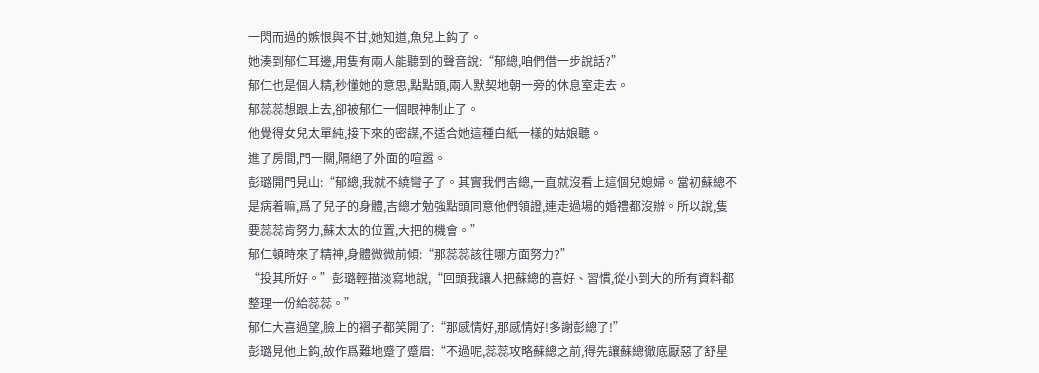一閃而過的嫉恨與不甘,她知道,魚兒上鈎了。
她湊到郁仁耳邊,用隻有兩人能聽到的聲音說:“郁總,咱們借一步說話?”
郁仁也是個人精,秒懂她的意思,點點頭,兩人默契地朝一旁的休息室走去。
郁蕊蕊想跟上去,卻被郁仁一個眼神制止了。
他覺得女兒太單純,接下來的密謀,不适合她這種白紙一樣的姑娘聽。
進了房間,門一關,隔絕了外面的喧嚣。
彭璐開門見山:“郁總,我就不繞彎子了。其實我們吉總,一直就沒看上這個兒媳婦。當初蘇總不是病着嘛,爲了兒子的身體,吉總才勉強點頭同意他們領證,連走過場的婚禮都沒辦。所以說,隻要蕊蕊肯努力,蘇太太的位置,大把的機會。”
郁仁頓時來了精神,身體微微前傾:“那蕊蕊該往哪方面努力?”
“投其所好。”彭璐輕描淡寫地說,“回頭我讓人把蘇總的喜好、習慣,從小到大的所有資料都整理一份給蕊蕊。”
郁仁大喜過望,臉上的褶子都笑開了:“那感情好,那感情好!多謝彭總了!”
彭璐見他上鈎,故作爲難地蹙了蹙眉:“不過呢,蕊蕊攻略蘇總之前,得先讓蘇總徹底厭惡了舒星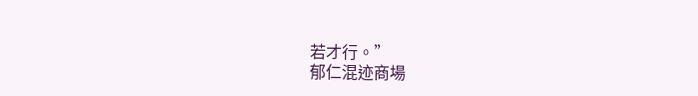若才行。”
郁仁混迹商場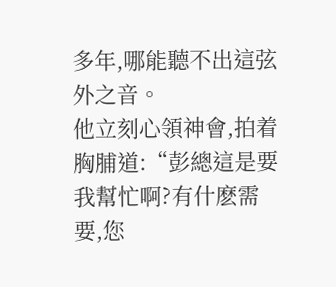多年,哪能聽不出這弦外之音。
他立刻心領神會,拍着胸脯道:“彭總這是要我幫忙啊?有什麽需要,您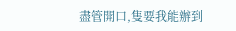盡管開口,隻要我能辦到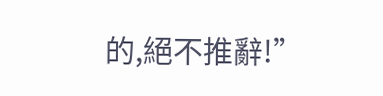的,絕不推辭!”